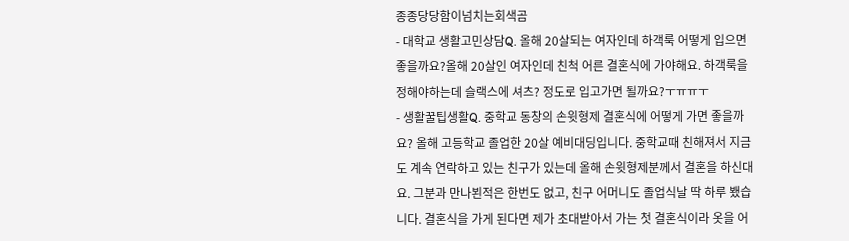종종당당함이넘치는회색곰
- 대학교 생활고민상담Q. 올해 20살되는 여자인데 하객룩 어떻게 입으면 좋을까요?올해 20살인 여자인데 친척 어른 결혼식에 가야해요. 하객룩을 정해야하는데 슬랙스에 셔츠? 정도로 입고가면 될까요?ㅜㅠㅠㅜ
- 생활꿀팁생활Q. 중학교 동창의 손윗형제 결혼식에 어떻게 가면 좋을까요? 올해 고등학교 졸업한 20살 예비대딩입니다. 중학교때 친해져서 지금도 계속 연락하고 있는 친구가 있는데 올해 손윗형제분께서 결혼을 하신대요. 그분과 만나뵌적은 한번도 없고, 친구 어머니도 졸업식날 딱 하루 뵀습니다. 결혼식을 가게 된다면 제가 초대받아서 가는 첫 결혼식이라 옷을 어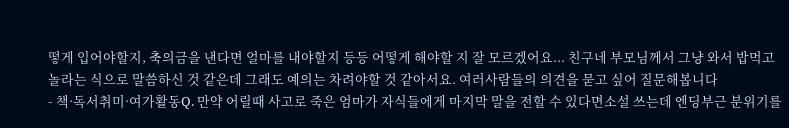떻게 입어야할지, 축의금을 낸다면 얼마를 내야할지 등등 어떻게 해야할 지 잘 모르겠어요... 친구네 부모님께서 그냥 와서 밥먹고 놀라는 식으로 말씀하신 것 같은데 그래도 예의는 차려야할 것 같아서요. 여러사람들의 의견을 묻고 싶어 질문해봅니다
- 책·독서취미·여가활동Q. 만약 어릴때 사고로 죽은 엄마가 자식들에게 마지막 말을 전할 수 있다면소설 쓰는데 엔딩부근 분위기를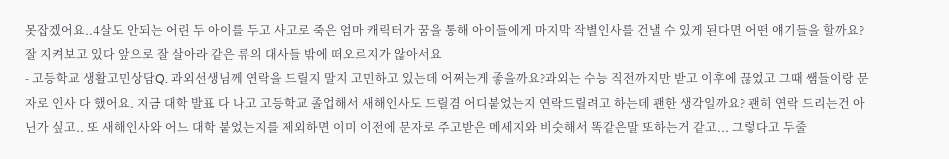못잡겠어요..4살도 안되는 어린 두 아이를 두고 사고로 죽은 엄마 캐릭터가 꿈을 통해 아이들에게 마지막 작별인사를 건낼 수 있게 된다면 어떤 얘기들을 할까요? 잘 지켜보고 있다 앞으로 잘 살아라 같은 류의 대사들 밖에 떠오르지가 않아서요
- 고등학교 생활고민상담Q. 과외선생님께 연락을 드릴지 말지 고민하고 있는데 어쩌는게 좋을까요?과외는 수능 직전까지만 받고 이후에 끊었고 그때 쌤들이랑 문자로 인사 다 했어요. 지금 대학 발표 다 나고 고등학교 졸업해서 새해인사도 드릴겸 어디붙었는지 연락드릴려고 하는데 괜한 생각일까요? 괜히 연락 드리는건 아닌가 싶고.. 또 새해인사와 어느 대학 붙었는지를 제외하면 이미 이전에 문자로 주고받은 메세지와 비슷해서 똑같은말 또하는거 같고... 그렇다고 두줄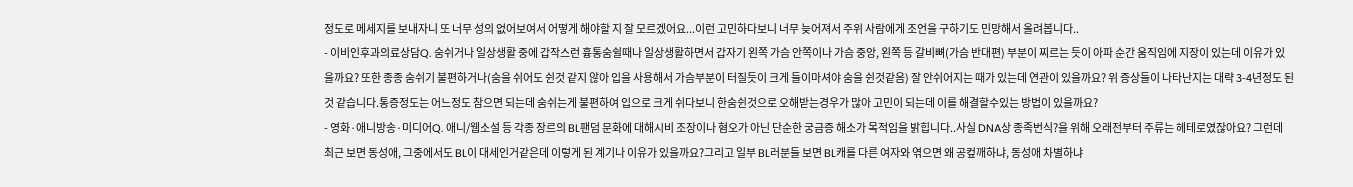정도로 메세지를 보내자니 또 너무 성의 없어보여서 어떻게 해야할 지 잘 모르겠어요...이런 고민하다보니 너무 늦어져서 주위 사람에게 조언을 구하기도 민망해서 올려봅니다..
- 이비인후과의료상담Q. 숨쉬거나 일상생활 중에 갑작스런 흉통숨쉴때나 일상생활하면서 갑자기 왼쪽 가슴 안쪽이나 가슴 중앙, 왼쪽 등 갈비뼈(가슴 반대편) 부분이 찌르는 듯이 아파 순간 움직임에 지장이 있는데 이유가 있을까요? 또한 종종 숨쉬기 불편하거나(숨을 쉬어도 쉰것 같지 않아 입을 사용해서 가슴부분이 터질듯이 크게 들이마셔야 숨을 쉰것같음) 잘 안쉬어지는 때가 있는데 연관이 있을까요? 위 증상들이 나타난지는 대략 3-4년정도 된것 같습니다.통증정도는 어느정도 참으면 되는데 숨쉬는게 불편하여 입으로 크게 쉬다보니 한숨쉰것으로 오해받는경우가 많아 고민이 되는데 이를 해결할수있는 방법이 있을까요?
- 영화·애니방송·미디어Q. 애니/웹소설 등 각종 장르의 BL팬덤 문화에 대해시비 조장이나 혐오가 아닌 단순한 궁금증 해소가 목적임을 밝힙니다..사실 DNA상 종족번식?을 위해 오래전부터 주류는 헤테로였잖아요? 그런데 최근 보면 동성애, 그중에서도 BL이 대세인거같은데 이렇게 된 계기나 이유가 있을까요?그리고 일부 BL러분들 보면 BL캐를 다른 여자와 엮으면 왜 공컾깨하냐, 동성애 차별하냐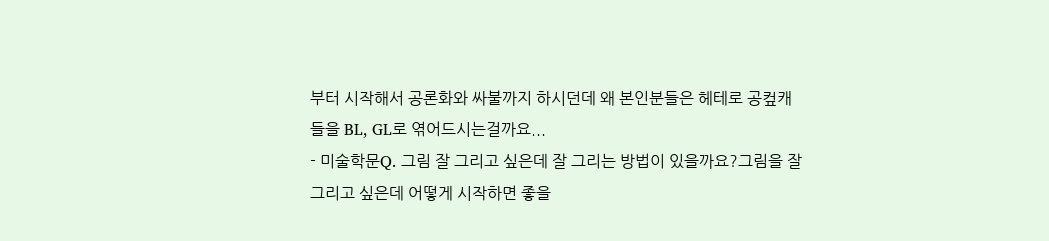부터 시작해서 공론화와 싸불까지 하시던데 왜 본인분들은 헤테로 공컾캐들을 BL, GL로 엮어드시는걸까요...
- 미술학문Q. 그림 잘 그리고 싶은데 잘 그리는 방법이 있을까요?그림을 잘 그리고 싶은데 어떻게 시작하면 좋을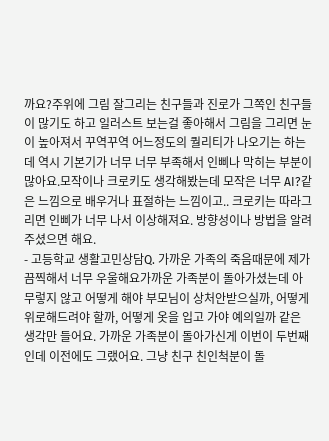까요?주위에 그림 잘그리는 친구들과 진로가 그쪽인 친구들이 많기도 하고 일러스트 보는걸 좋아해서 그림을 그리면 눈이 높아져서 꾸역꾸역 어느정도의 퀄리티가 나오기는 하는데 역시 기본기가 너무 너무 부족해서 인삐나 막히는 부분이 많아요.모작이나 크로키도 생각해봤는데 모작은 너무 AI?같은 느낌으로 배우거나 표절하는 느낌이고.. 크로키는 따라그리면 인삐가 너무 나서 이상해져요. 방향성이나 방법을 알려주셨으면 해요.
- 고등학교 생활고민상담Q. 가까운 가족의 죽음때문에 제가 끔찍해서 너무 우울해요가까운 가족분이 돌아가셨는데 아무렇지 않고 어떻게 해야 부모님이 상처안받으실까, 어떻게 위로해드려야 할까, 어떻게 옷을 입고 가야 예의일까 같은 생각만 들어요. 가까운 가족분이 돌아가신게 이번이 두번째인데 이전에도 그랬어요. 그냥 친구 친인척분이 돌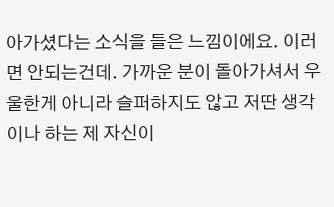아가셨다는 소식을 들은 느낌이에요. 이러면 안되는건데. 가까운 분이 돌아가셔서 우울한게 아니라 슬퍼하지도 않고 저딴 생각이나 하는 제 자신이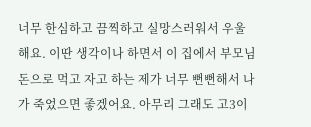너무 한심하고 끔찍하고 실망스러워서 우울해요. 이딴 생각이나 하면서 이 집에서 부모님 돈으로 먹고 자고 하는 제가 너무 뻔뻔해서 나가 죽었으면 좋겠어요. 아무리 그래도 고3이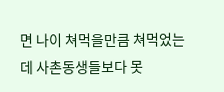면 나이 쳐먹을만큼 쳐먹었는데 사촌동생들보다 못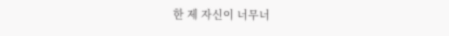한 제 자신이 너무너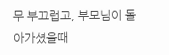무 부끄럽고, 부모님이 돌아가셨을때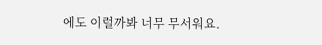에도 이럴까봐 너무 무서워요.